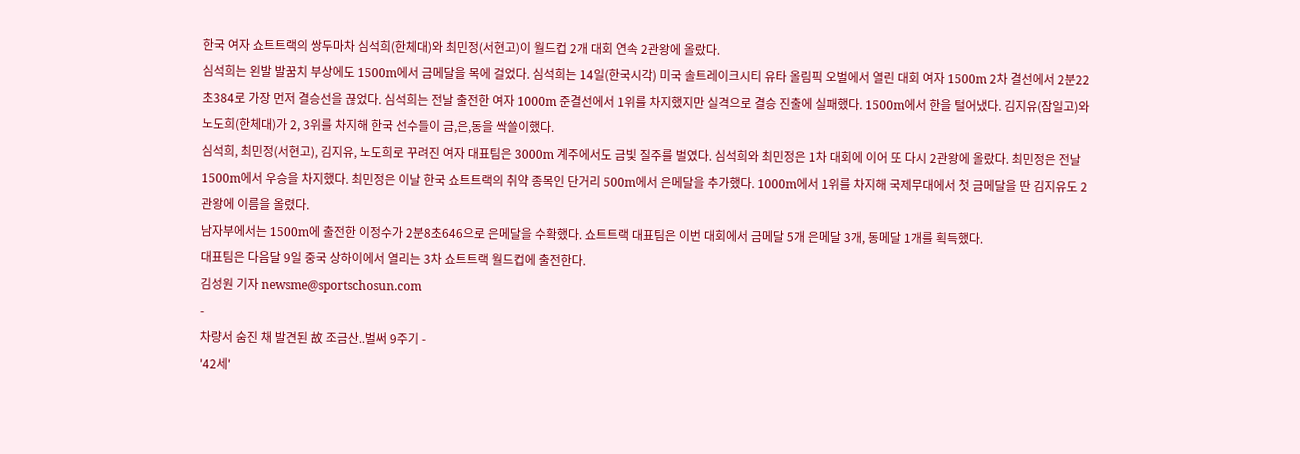한국 여자 쇼트트랙의 쌍두마차 심석희(한체대)와 최민정(서현고)이 월드컵 2개 대회 연속 2관왕에 올랐다.
심석희는 왼발 발꿈치 부상에도 1500m에서 금메달을 목에 걸었다. 심석희는 14일(한국시각) 미국 솔트레이크시티 유타 올림픽 오벌에서 열린 대회 여자 1500m 2차 결선에서 2분22초384로 가장 먼저 결승선을 끊었다. 심석희는 전날 출전한 여자 1000m 준결선에서 1위를 차지했지만 실격으로 결승 진출에 실패했다. 1500m에서 한을 털어냈다. 김지유(잠일고)와 노도희(한체대)가 2, 3위를 차지해 한국 선수들이 금,은,동을 싹쓸이했다.
심석희, 최민정(서현고), 김지유, 노도희로 꾸려진 여자 대표팀은 3000m 계주에서도 금빛 질주를 벌였다. 심석희와 최민정은 1차 대회에 이어 또 다시 2관왕에 올랐다. 최민정은 전날 1500m에서 우승을 차지했다. 최민정은 이날 한국 쇼트트랙의 취약 종목인 단거리 500m에서 은메달을 추가했다. 1000m에서 1위를 차지해 국제무대에서 첫 금메달을 딴 김지유도 2관왕에 이름을 올렸다.
남자부에서는 1500m에 출전한 이정수가 2분8초646으로 은메달을 수확했다. 쇼트트랙 대표팀은 이번 대회에서 금메달 5개 은메달 3개, 동메달 1개를 획득했다.
대표팀은 다음달 9일 중국 상하이에서 열리는 3차 쇼트트랙 월드컵에 출전한다.
김성원 기자 newsme@sportschosun.com
-
차량서 숨진 채 발견된 故 조금산..벌써 9주기 -
'42세'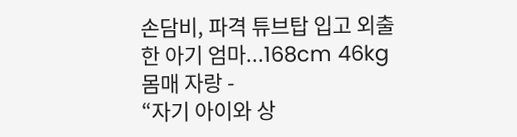손담비, 파격 튜브탑 입고 외출한 아기 엄마...168cm 46kg 몸매 자랑 -
“자기 아이와 상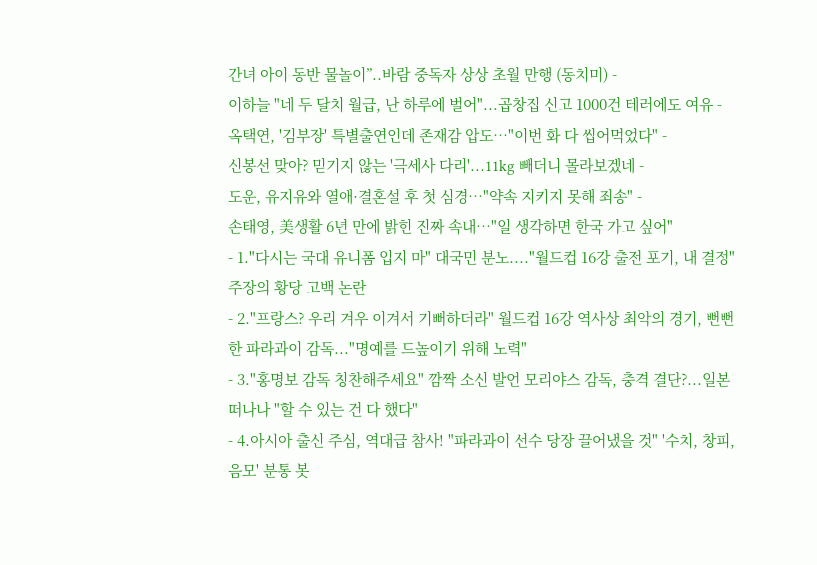간녀 아이 동반 물놀이”..바람 중독자 상상 초월 만행 (동치미) -
이하늘 "네 두 달치 월급, 난 하루에 벌어"...곱창집 신고 1000건 테러에도 여유 -
옥택연, '김부장' 특별출연인데 존재감 압도…"이번 화 다 씹어먹었다" -
신봉선 맞아? 믿기지 않는 '극세사 다리'...11kg 빼더니 몰라보겠네 -
도운, 유지유와 열애·결혼설 후 첫 심경…"약속 지키지 못해 죄송" -
손태영, 美생활 6년 만에 밝힌 진짜 속내…"일 생각하면 한국 가고 싶어"
- 1."다시는 국대 유니폼 입지 마" 대국민 분노...."월드컵 16강 출전 포기, 내 결정" 주장의 황당 고백 논란
- 2."프랑스? 우리 겨우 이겨서 기뻐하더라" 월드컵 16강 역사상 최악의 경기, 뻔뻔한 파라과이 감독..."명예를 드높이기 위해 노력"
- 3."홍명보 감독 칭찬해주세요" 깜짝 소신 발언 모리야스 감독, 충격 결단?...일본 떠나나 "할 수 있는 건 다 했다"
- 4.아시아 출신 주심, 역대급 참사! "파라과이 선수 당장 끌어냈을 것" '수치, 창피, 음모' 분통 봇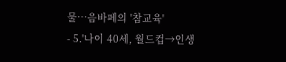물…음바페의 '참교육'
- 5.'나이 40세, 월드컵→인생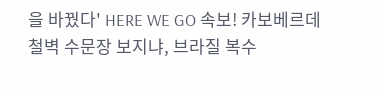을 바꿨다' HERE WE GO 속보! 카보베르데 철벽 수문장 보지냐, 브라질 복수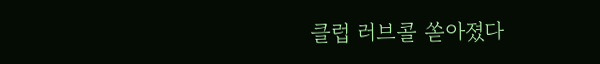클럽 러브콜 쏟아졌다